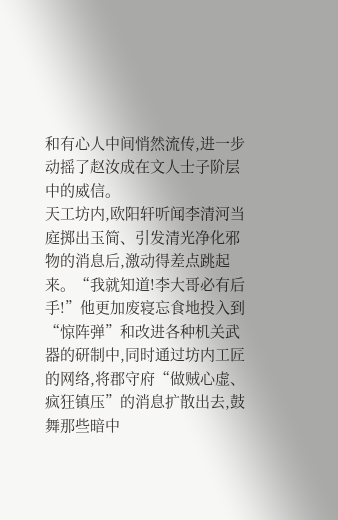和有心人中间悄然流传,进一步动摇了赵汝成在文人士子阶层中的威信。
天工坊内,欧阳轩听闻李清河当庭掷出玉简、引发清光净化邪物的消息后,激动得差点跳起来。“我就知道!李大哥必有后手!”他更加废寝忘食地投入到“惊阵弹”和改进各种机关武器的研制中,同时通过坊内工匠的网络,将郡守府“做贼心虚、疯狂镇压”的消息扩散出去,鼓舞那些暗中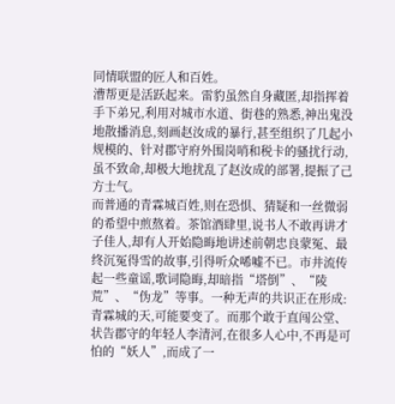同情联盟的匠人和百姓。
漕帮更是活跃起来。雷豹虽然自身藏匿,却指挥着手下弟兄,利用对城市水道、街巷的熟悉,神出鬼没地散播消息,刻画赵汝成的暴行,甚至组织了几起小规模的、针对郡守府外围岗哨和税卡的骚扰行动,虽不致命,却极大地扰乱了赵汝成的部署,提振了己方士气。
而普通的青霖城百姓,则在恐惧、猜疑和一丝微弱的希望中煎熬着。茶馆酒肆里,说书人不敢再讲才子佳人,却有人开始隐晦地讲述前朝忠良蒙冤、最终沉冤得雪的故事,引得听众唏嘘不已。市井流传起一些童谣,歌词隐晦,却暗指“塔倒”、“陵荒”、“伪龙”等事。一种无声的共识正在形成:青霖城的天,可能要变了。而那个敢于直闯公堂、状告郡守的年轻人李清河,在很多人心中,不再是可怕的“妖人”,而成了一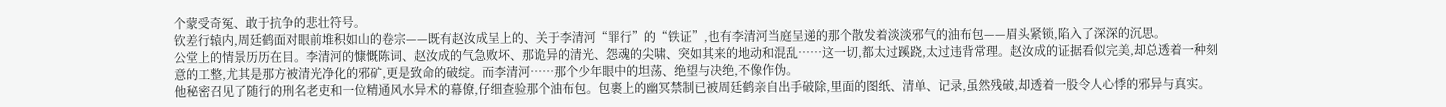个蒙受奇冤、敢于抗争的悲壮符号。
钦差行辕内,周廷鹤面对眼前堆积如山的卷宗——既有赵汝成呈上的、关于李清河“罪行”的“铁证”,也有李清河当庭呈递的那个散发着淡淡邪气的油布包——眉头紧锁,陷入了深深的沉思。
公堂上的情景历历在目。李清河的慷慨陈词、赵汝成的气急败坏、那诡异的清光、怨魂的尖啸、突如其来的地动和混乱……这一切,都太过蹊跷,太过违背常理。赵汝成的证据看似完美,却总透着一种刻意的工整,尤其是那方被清光净化的邪矿,更是致命的破绽。而李清河……那个少年眼中的坦荡、绝望与决绝,不像作伪。
他秘密召见了随行的刑名老吏和一位精通风水异术的幕僚,仔细查验那个油布包。包裹上的幽冥禁制已被周廷鹤亲自出手破除,里面的图纸、清单、记录,虽然残破,却透着一股令人心悸的邪异与真实。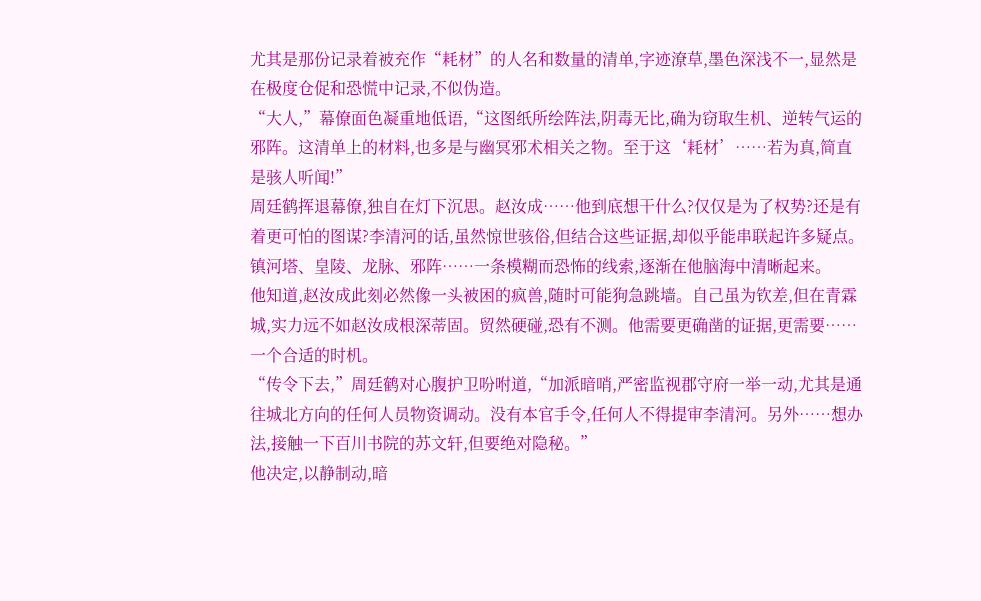尤其是那份记录着被充作“耗材”的人名和数量的清单,字迹潦草,墨色深浅不一,显然是在极度仓促和恐慌中记录,不似伪造。
“大人,”幕僚面色凝重地低语,“这图纸所绘阵法,阴毒无比,确为窃取生机、逆转气运的邪阵。这清单上的材料,也多是与幽冥邪术相关之物。至于这‘耗材’……若为真,简直是骇人听闻!”
周廷鹤挥退幕僚,独自在灯下沉思。赵汝成……他到底想干什么?仅仅是为了权势?还是有着更可怕的图谋?李清河的话,虽然惊世骇俗,但结合这些证据,却似乎能串联起许多疑点。镇河塔、皇陵、龙脉、邪阵……一条模糊而恐怖的线索,逐渐在他脑海中清晰起来。
他知道,赵汝成此刻必然像一头被困的疯兽,随时可能狗急跳墙。自己虽为钦差,但在青霖城,实力远不如赵汝成根深蒂固。贸然硬碰,恐有不测。他需要更确凿的证据,更需要……一个合适的时机。
“传令下去,”周廷鹤对心腹护卫吩咐道,“加派暗哨,严密监视郡守府一举一动,尤其是通往城北方向的任何人员物资调动。没有本官手令,任何人不得提审李清河。另外……想办法,接触一下百川书院的苏文轩,但要绝对隐秘。”
他决定,以静制动,暗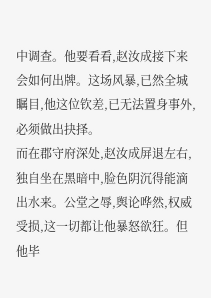中调查。他要看看,赵汝成接下来会如何出牌。这场风暴,已然全城瞩目,他这位钦差,已无法置身事外,必须做出抉择。
而在郡守府深处,赵汝成屏退左右,独自坐在黑暗中,脸色阴沉得能滴出水来。公堂之辱,舆论哗然,权威受损,这一切都让他暴怒欲狂。但他毕